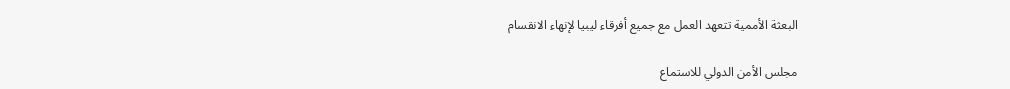البعثة الأممية تتعهد العمل مع جميع أفرقاء ليبيا لإنهاء الانقسام

مجلس الأمن الدولي للاستماع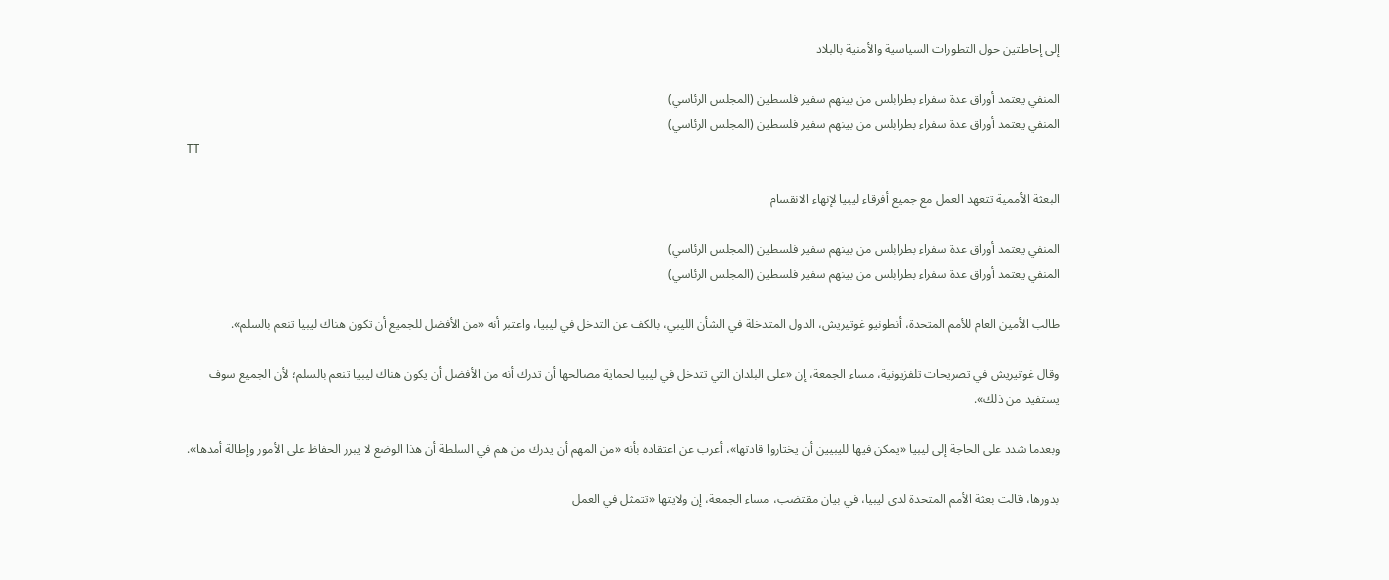إلى إحاطتين حول التطورات السياسية والأمنية بالبلاد

المنفي يعتمد أوراق عدة سفراء بطرابلس من بينهم سفير فلسطين (المجلس الرئاسي)
المنفي يعتمد أوراق عدة سفراء بطرابلس من بينهم سفير فلسطين (المجلس الرئاسي)
TT

البعثة الأممية تتعهد العمل مع جميع أفرقاء ليبيا لإنهاء الانقسام

المنفي يعتمد أوراق عدة سفراء بطرابلس من بينهم سفير فلسطين (المجلس الرئاسي)
المنفي يعتمد أوراق عدة سفراء بطرابلس من بينهم سفير فلسطين (المجلس الرئاسي)

طالب الأمين العام للأمم المتحدة، أنطونيو غوتيريش، الدول المتدخلة في الشأن الليبي، بالكف عن التدخل في ليبيا، واعتبر أنه «من الأفضل للجميع أن تكون هناك ليبيا تنعم بالسلم».

وقال غوتيريش في تصريحات تلفزيونية، مساء الجمعة، إن «على البلدان التي تتدخل في ليبيا لحماية مصالحها أن تدرك أنه من الأفضل أن يكون هناك ليبيا تنعم بالسلم؛ لأن الجميع سوف يستفيد من ذلك».

وبعدما شدد على الحاجة إلى ليبيا «يمكن فيها لليبيين أن يختاروا قادتها»، أعرب عن اعتقاده بأنه «من المهم أن يدرك من هم في السلطة أن هذا الوضع لا يبرر الحفاظ على الأمور وإطالة أمدها».

بدورها، قالت بعثة الأمم المتحدة لدى ليبيا، في بيان مقتضب، مساء الجمعة، إن ولايتها «تتمثل في العمل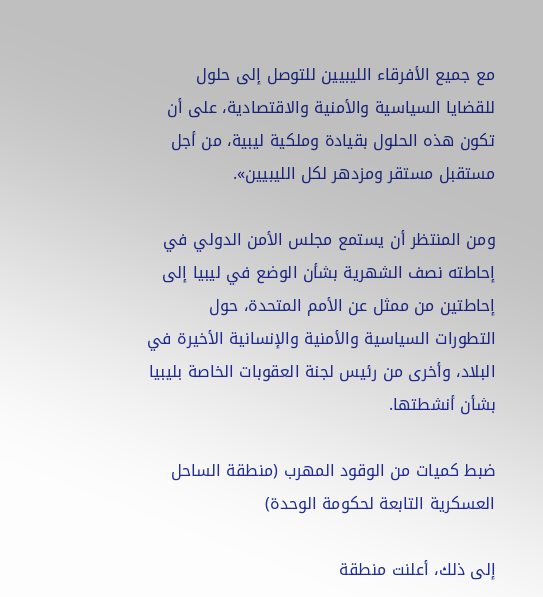مع جميع الأفرقاء الليبيين للتوصل إلى حلول للقضايا السياسية والأمنية والاقتصادية، على أن تكون هذه الحلول بقيادة وملكية ليبية، من أجل مستقبل مستقر ومزدهر لكل الليبيين».

ومن المنتظر أن يستمع مجلس الأمن الدولي في إحاطته نصف الشهرية بشأن الوضع في ليبيا إلى إحاطتين من ممثل عن الأمم المتحدة، حول التطورات السياسية والأمنية والإنسانية الأخيرة في البلاد، وأخرى من رئيس لجنة العقوبات الخاصة بليبيا بشأن أنشطتها.

ضبط كميات من الوقود المهرب (منطقة الساحل العسكرية التابعة لحكومة الوحدة)

إلى ذلك، أعلنت منطقة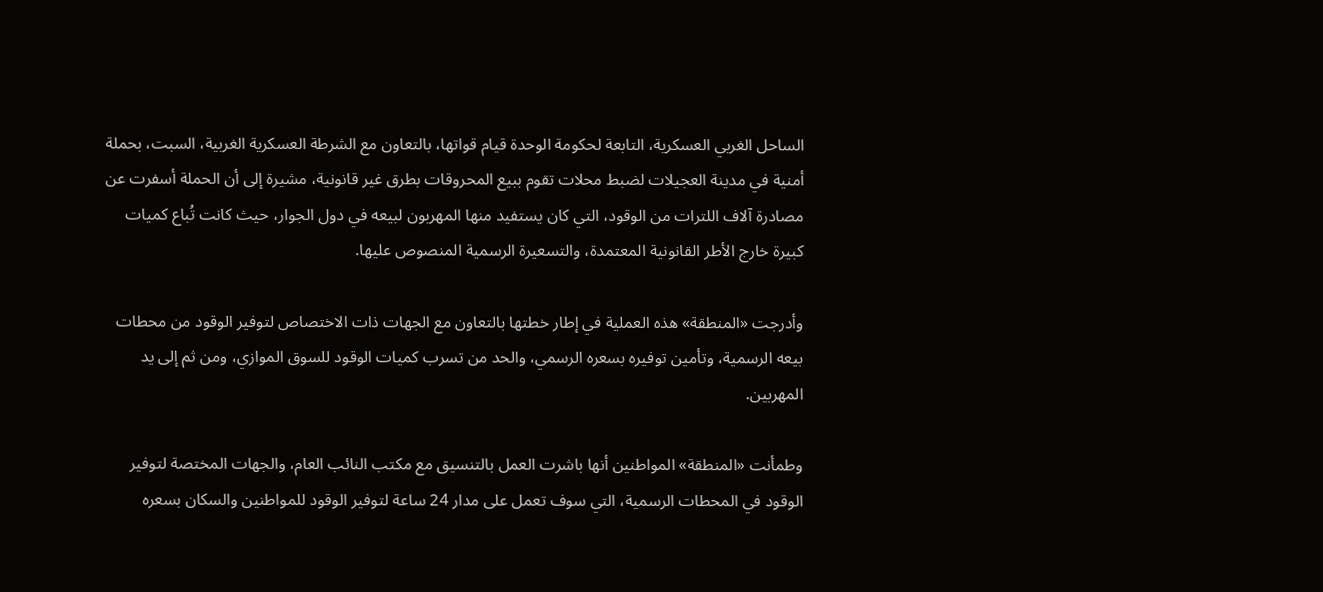الساحل الغربي العسكرية، التابعة لحكومة الوحدة قيام قواتها، بالتعاون مع الشرطة العسكرية الغربية، السبت، بحملة أمنية في مدينة العجيلات لضبط محلات تقوم ببيع المحروقات بطرق غير قانونية، مشيرة إلى أن الحملة أسفرت عن مصادرة آلاف اللترات من الوقود، التي كان يستفيد منها المهربون لبيعه في دول الجوار، حيث كانت تُباع كميات كبيرة خارج الأطر القانونية المعتمدة، والتسعيرة الرسمية المنصوص عليها.

وأدرجت «المنطقة» هذه العملية في إطار خطتها بالتعاون مع الجهات ذات الاختصاص لتوفير الوقود من محطات بيعه الرسمية، وتأمين توفيره بسعره الرسمي، والحد من تسرب كميات الوقود للسوق الموازي، ومن ثم إلى يد المهربين.

وطمأنت «المنطقة» المواطنين أنها باشرت العمل بالتنسيق مع مكتب النائب العام، والجهات المختصة لتوفير الوقود في المحطات الرسمية، التي سوف تعمل على مدار 24 ساعة لتوفير الوقود للمواطنين والسكان بسعره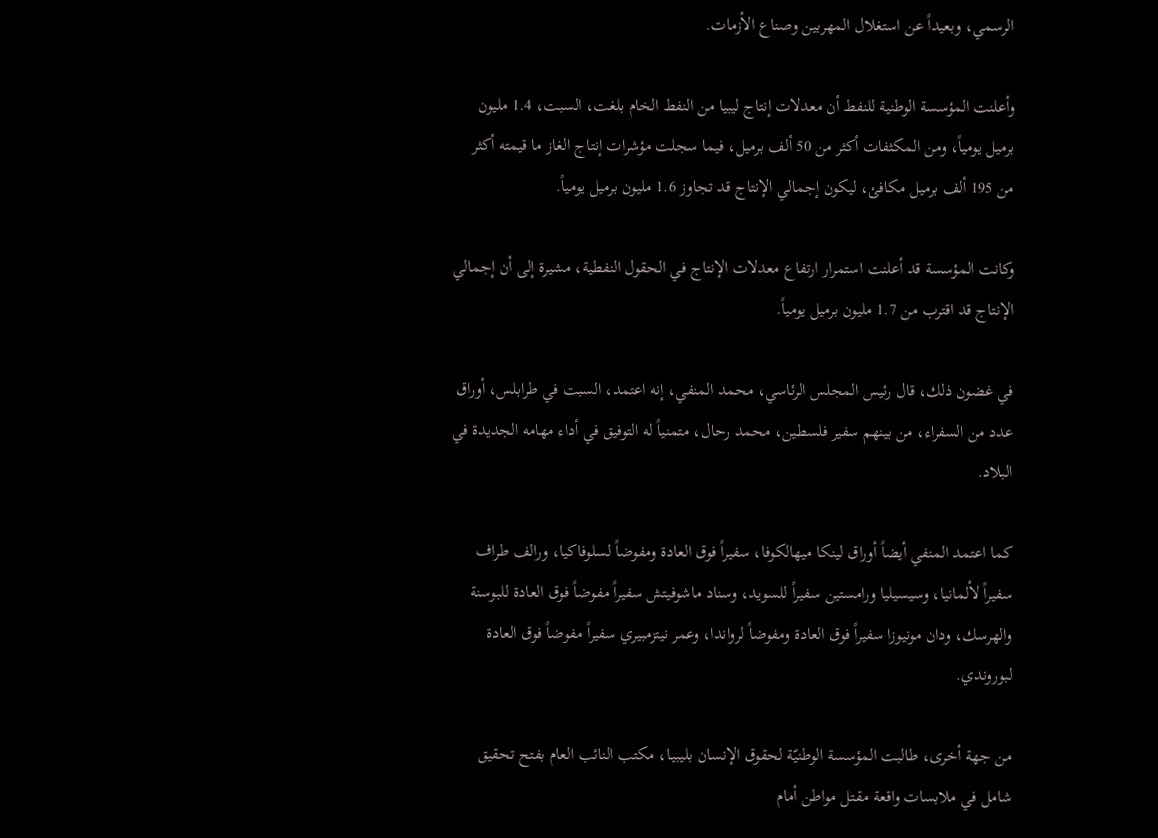الرسمي، وبعيداً عن استغلال المهربين وصناع الأزمات.

وأعلنت المؤسسة الوطنية للنفط أن معدلات إنتاج ليبيا من النفط الخام بلغت، السبت، 1.4 مليون برميل يومياً، ومن المكثفات أكثر من 50 ألف برميل، فيما سجلت مؤشرات إنتاج الغاز ما قيمته أكثر من 195 ألف برميل مكافئ، ليكون إجمالي الإنتاج قد تجاوز 1.6 مليون برميل يومياً.

وكانت المؤسسة قد أعلنت استمرار ارتفاع معدلات الإنتاج في الحقول النفطية، مشيرة إلى أن إجمالي الإنتاج قد اقترب من 1.7 مليون برميل يومياً.

في غضون ذلك، قال رئيس المجلس الرئاسي، محمد المنفي، إنه اعتمد، السبت في طرابلس، أوراق عدد من السفراء، من بينهم سفير فلسطين، محمد رحال، متمنياً له التوفيق في أداء مهامه الجديدة في البلاد.

كما اعتمد المنفي أيضاً أوراق لينكا ميهالكوفا، سفيراً فوق العادة ومفوضاً لسلوفاكيا، ورالف طراف سفيراً لألمانيا، وسيسيليا ورامستين سفيراً للسويد، وسناد ماشوفيتش سفيراً مفوضاً فوق العادة للبوسنة والهرسك، ودان مونيوزا سفيراً فوق العادة ومفوضاً لرواندا، وعمر نيتزمبيري سفيراً مفوضاً فوق العادة لبوروندي.

من جهة أخرى، طالبت المؤسسة الوطنيّة لحقوق الإنسان بليبيـا، مكتب النائب العام بفتح تحقيق شامل في ملابسات واقعة مقـتل مواطن أمام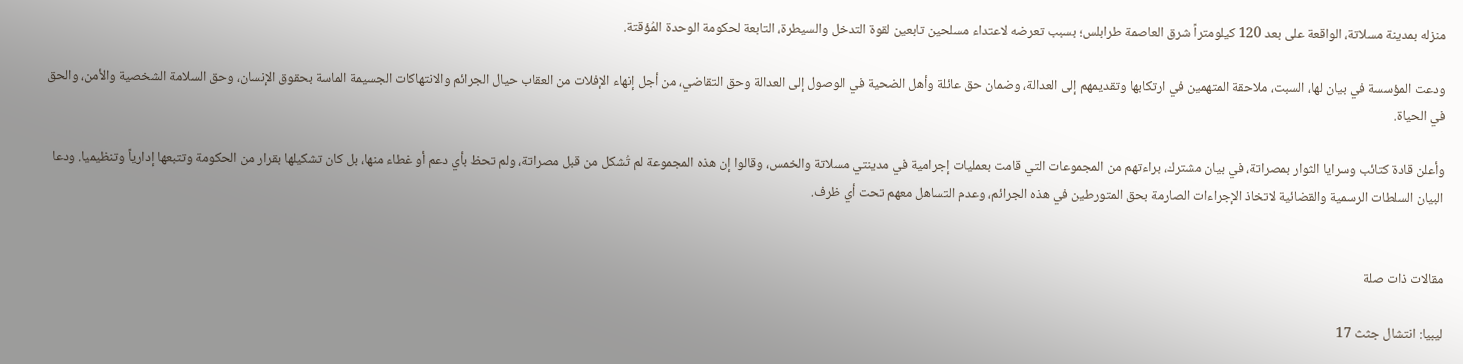منزله بمدينة مسلاتة، الواقعة على بعد 120 كيلومتراً شرق العاصمة طرابلس؛ بسبب تعرضه لاعتداء مسلحين تابعين لقوة التدخل والسيطرة، التابعة لحكومة الوحدة المُؤقتة.

ودعت المؤسسة في بيان لها، السبت، ملاحقة المتهمين في ارتكابها وتقديمهم إلى العدالة، وضمان حق عائلة وأهل الضحية في الوصول إلى العدالة وحق التقاضي، من أجل إنهاء الإفلات من العقاب حيال الجرائم والانتهاكات الجسيمة الماسة بحقوق الإنسان، وحق السلامة الشخصية والأمن، والحق في الحياة.

وأعلن قادة كتائب وسرايا الثوار بمصراتة، في بيان مشترك، براءتهم من المجموعات التي قامت بعمليات إجرامية في مدينتي مسلاتة والخمس، وقالوا إن هذه المجموعة لم تُشكل من قبل مصراتة، ولم تحظ بأي دعم أو غطاء منها، بل كان تشكيلها بقرار من الحكومة وتتبعها إدارياً وتنظيميا. ودعا البيان السلطات الرسمية والقضائية لاتخاذ الإجراءات الصارمة بحق المتورطين في هذه الجرائم، وعدم التساهل معهم تحت أي ظرف.


مقالات ذات صلة

ليبيا: انتشال جثث 17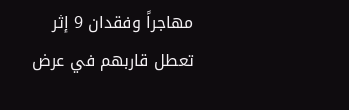مهاجراً وفقدان 9 إثر تعطل قاربهم في عرض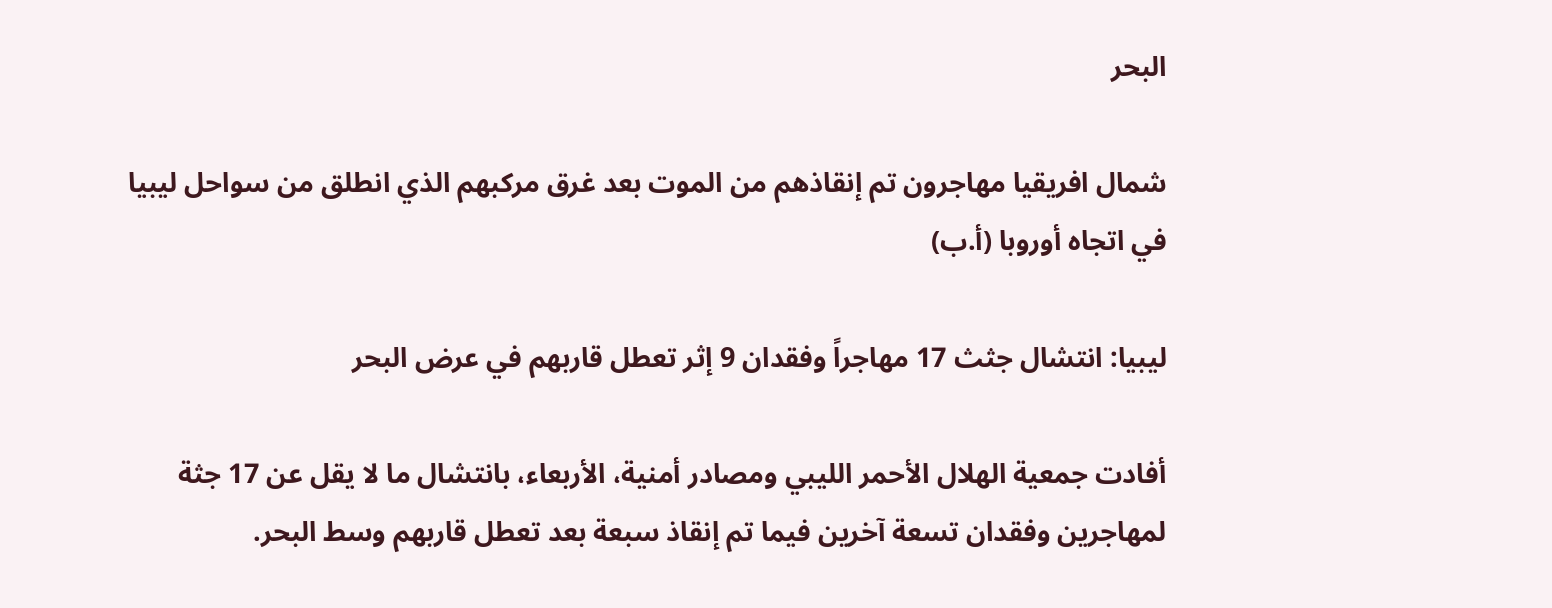البحر

شمال افريقيا مهاجرون تم إنقاذهم من الموت بعد غرق مركبهم الذي انطلق من سواحل ليبيا في اتجاه أوروبا (أ.ب)

ليبيا: انتشال جثث 17 مهاجراً وفقدان 9 إثر تعطل قاربهم في عرض البحر

أفادت جمعية الهلال الأحمر الليبي ومصادر أمنية، الأربعاء، بانتشال ما لا يقل عن 17 جثة لمهاجرين وفقدان تسعة آخرين فيما تم إنقاذ سبعة بعد تعطل قاربهم وسط البحر.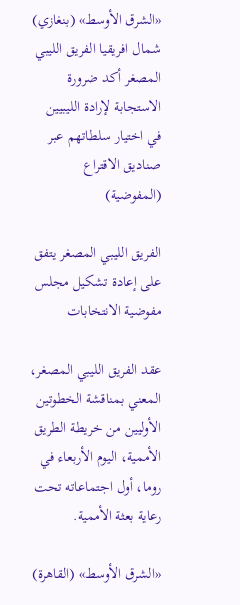«الشرق الأوسط» (بنغازي)
شمال افريقيا الفريق الليبي المصغر أكد ضرورة الاستجابة لإرادة الليبيين في اختيار سلطاتهم عبر صناديق الاقتراع (المفوضية)

الفريق الليبي المصغر يتفق على إعادة تشكيل مجلس مفوضية الانتخابات

عقد الفريق الليبي المصغر، المعني بمناقشة الخطوتين الأوليين من خريطة الطريق الأممية، اليوم الأربعاء في روما، أول اجتماعاته تحت رعاية بعثة الأممية.

«الشرق الأوسط» (القاهرة)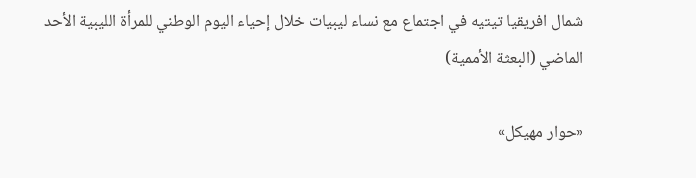شمال افريقيا تيتيه في اجتماع مع نساء ليبيات خلال إحياء اليوم الوطني للمرأة الليبية الأحد الماضي (البعثة الأممية)

«حوار مهيكل»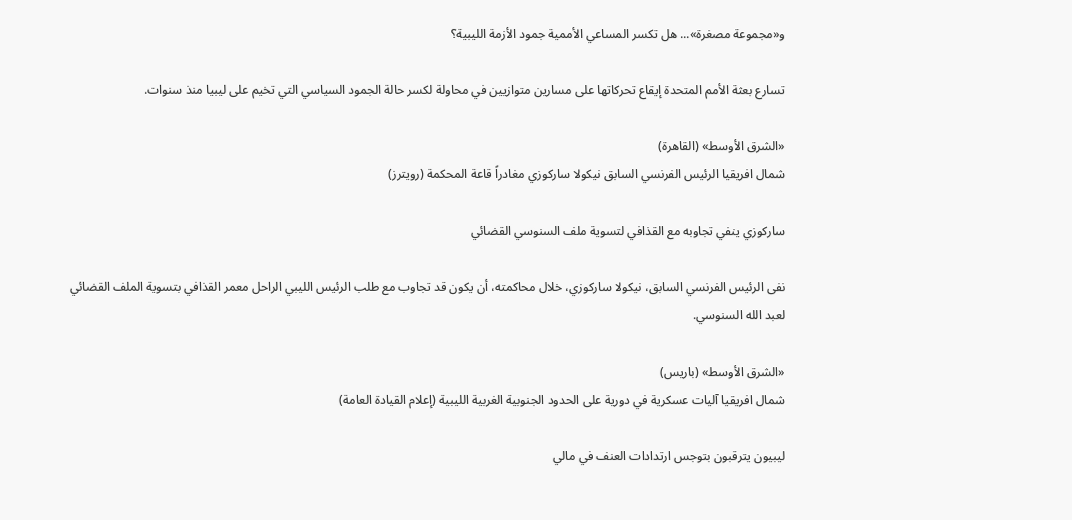و«مجموعة مصغرة»... هل تكسر المساعي الأممية جمود الأزمة الليبية؟

تسارع بعثة الأمم المتحدة إيقاع تحركاتها على مسارين متوازيين في محاولة لكسر حالة الجمود السياسي التي تخيم على ليبيا منذ سنوات.

«الشرق الأوسط» (القاهرة)
شمال افريقيا الرئيس الفرنسي السابق نيكولا ساركوزي مغادراً قاعة المحكمة (رويترز)

ساركوزي ينفي تجاوبه مع القذافي لتسوية ملف السنوسي القضائي

نفى الرئيس الفرنسي السابق، نيكولا ساركوزي، خلال محاكمته، أن يكون قد تجاوب مع طلب الرئيس الليبي الراحل معمر القذافي بتسوية الملف القضائي لعبد الله السنوسي.

«الشرق الأوسط» (باريس)
شمال افريقيا آليات عسكرية في دورية على الحدود الجنوبية الغربية الليبية (إعلام القيادة العامة)

ليبيون يترقبون بتوجس ارتدادات العنف في مالي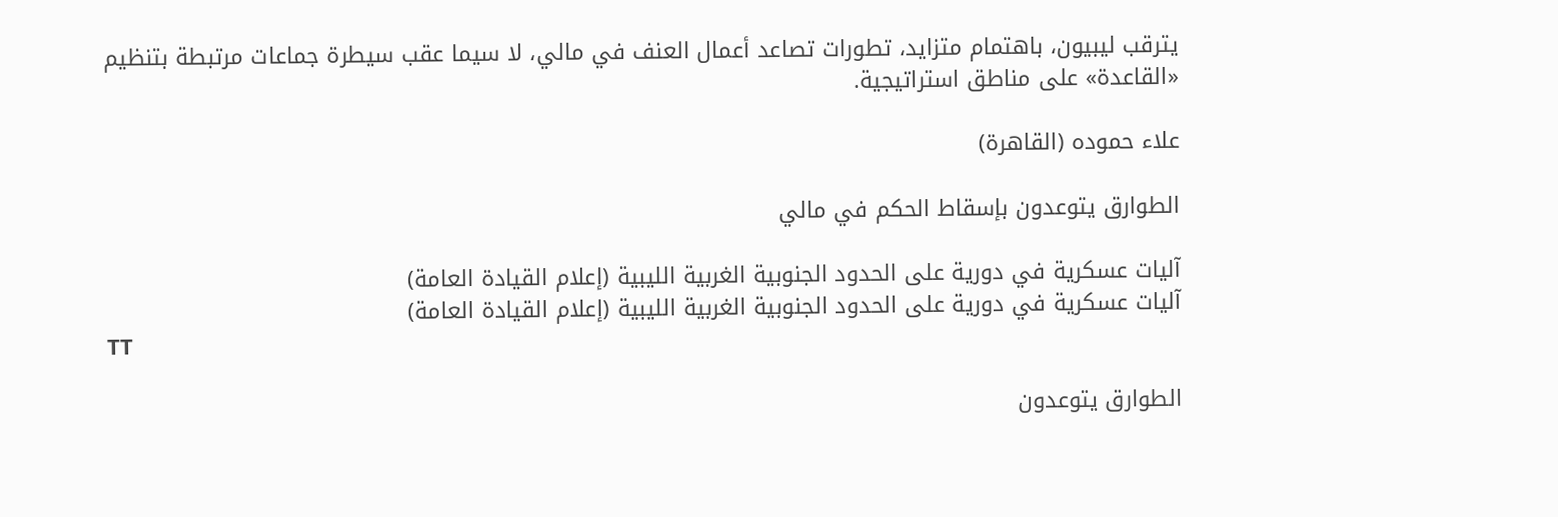يترقب ليبيون، باهتمام متزايد، تطورات تصاعد أعمال العنف في مالي، لا سيما عقب سيطرة جماعات مرتبطة بتنظيم «القاعدة» على مناطق استراتيجية.

علاء حموده (القاهرة)

الطوارق يتوعدون بإسقاط الحكم في مالي

آليات عسكرية في دورية على الحدود الجنوبية الغربية الليبية (إعلام القيادة العامة)
آليات عسكرية في دورية على الحدود الجنوبية الغربية الليبية (إعلام القيادة العامة)
TT

الطوارق يتوعدون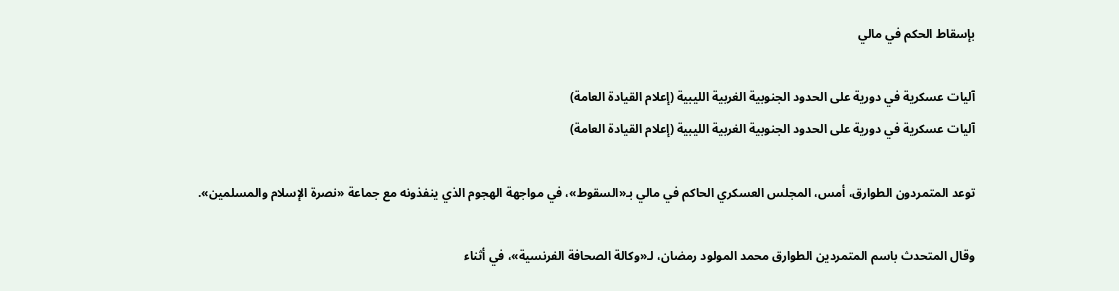بإسقاط الحكم في مالي

آليات عسكرية في دورية على الحدود الجنوبية الغربية الليبية (إعلام القيادة العامة)
آليات عسكرية في دورية على الحدود الجنوبية الغربية الليبية (إعلام القيادة العامة)

توعد المتمردون الطوارق، أمس، المجلس العسكري الحاكم في مالي بـ«السقوط»، في مواجهة الهجوم الذي ينفذونه مع جماعة «نصرة الإسلام والمسلمين».

وقال المتحدث باسم المتمردين الطوارق محمد المولود رمضان، لـ«وكالة الصحافة الفرنسية»، في أثناء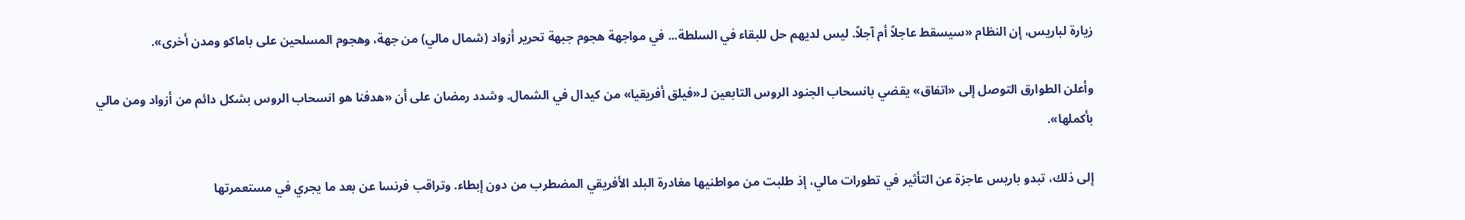زيارة لباريس، إن النظام «سيسقط عاجلاً أم آجلاً. ليس لديهم حل للبقاء في السلطة... في مواجهة هجوم جبهة تحرير أزواد (شمال مالي) من جهة، وهجوم المسلحين على باماكو ومدن أخرى».

وأعلن الطوارق التوصل إلى «اتفاق» يقضي بانسحاب الجنود الروس التابعين لـ«فيلق أفريقيا» من كيدال في الشمال. وشدد رمضان على أن «هدفنا هو انسحاب الروس بشكل دائم من أزواد ومن مالي بأكملها».

إلى ذلك، تبدو باريس عاجزة عن التأثير في تطورات مالي، إذ طلبت من مواطنيها مغادرة البلد الأفريقي المضطرب من دون إبطاء. وتراقب فرنسا عن بعد ما يجري في مستعمرتها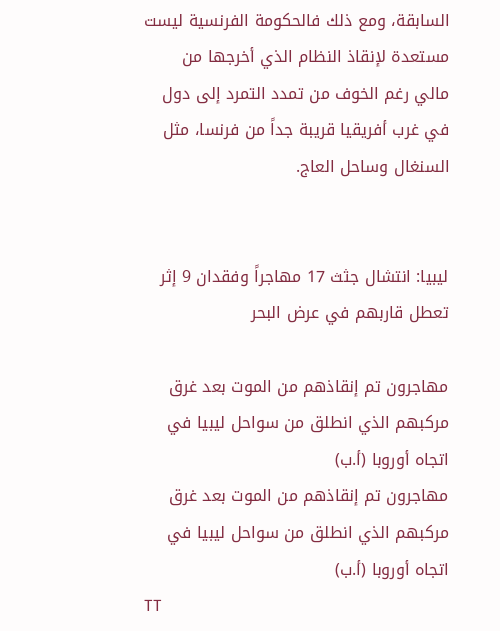السابقة، ومع ذلك فالحكومة الفرنسية ليست مستعدة لإنقاذ النظام الذي أخرجها من مالي رغم الخوف من تمدد التمرد إلى دول في غرب أفريقيا قريبة جداً من فرنسا، مثل السنغال وساحل العاج.


ليبيا: انتشال جثث 17 مهاجراً وفقدان 9 إثر تعطل قاربهم في عرض البحر

مهاجرون تم إنقاذهم من الموت بعد غرق مركبهم الذي انطلق من سواحل ليبيا في اتجاه أوروبا (أ.ب)
مهاجرون تم إنقاذهم من الموت بعد غرق مركبهم الذي انطلق من سواحل ليبيا في اتجاه أوروبا (أ.ب)
TT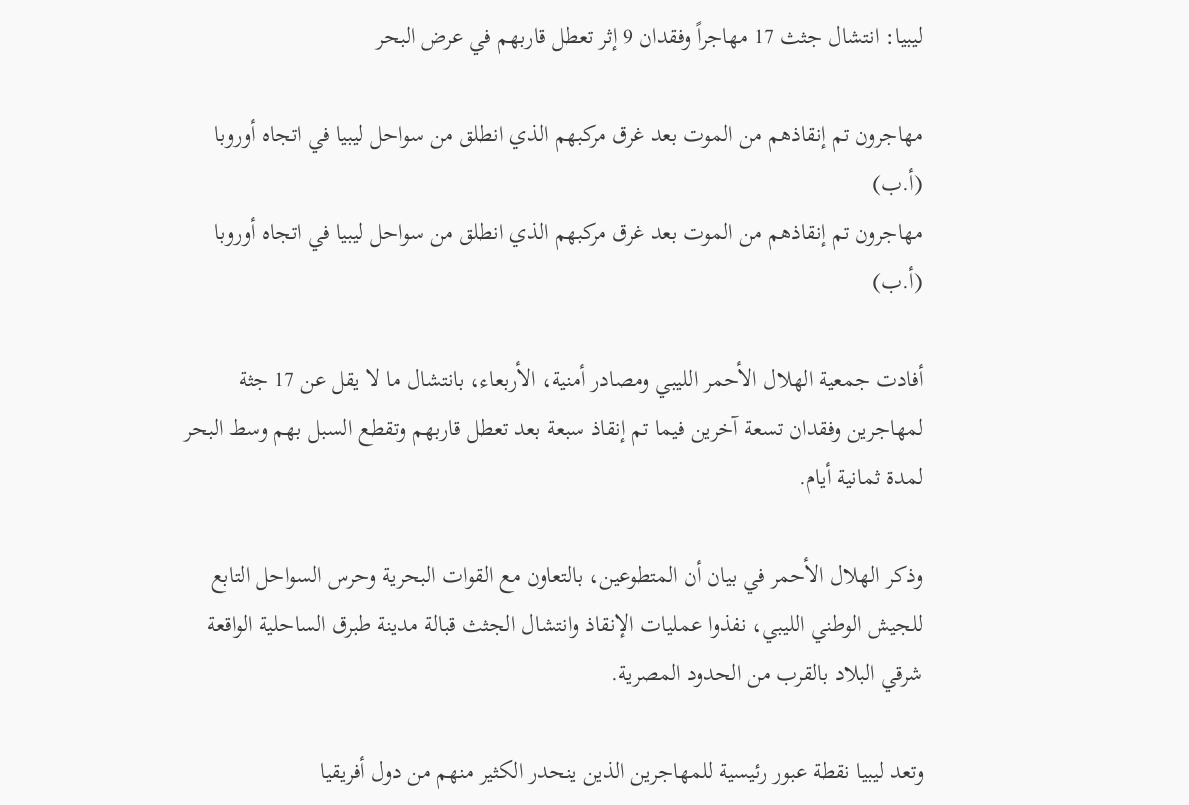ليبيا: انتشال جثث 17 مهاجراً وفقدان 9 إثر تعطل قاربهم في عرض البحر

مهاجرون تم إنقاذهم من الموت بعد غرق مركبهم الذي انطلق من سواحل ليبيا في اتجاه أوروبا (أ.ب)
مهاجرون تم إنقاذهم من الموت بعد غرق مركبهم الذي انطلق من سواحل ليبيا في اتجاه أوروبا (أ.ب)

أفادت جمعية الهلال الأحمر الليبي ومصادر أمنية، الأربعاء، بانتشال ما لا يقل عن 17 جثة لمهاجرين وفقدان تسعة آخرين فيما تم إنقاذ سبعة بعد تعطل قاربهم وتقطع السبل بهم وسط البحر لمدة ثمانية أيام.

وذكر الهلال الأحمر في بيان أن المتطوعين، بالتعاون مع القوات البحرية وحرس السواحل التابع للجيش الوطني ‌الليبي، نفذوا عمليات الإنقاذ ‌وانتشال الجثث قبالة مدينة ‌طبرق الساحلية الواقعة شرقي البلاد بالقرب من الحدود المصرية.

وتعد ليبيا نقطة عبور رئيسية للمهاجرين الذين ينحدر الكثير منهم من دول أفريقيا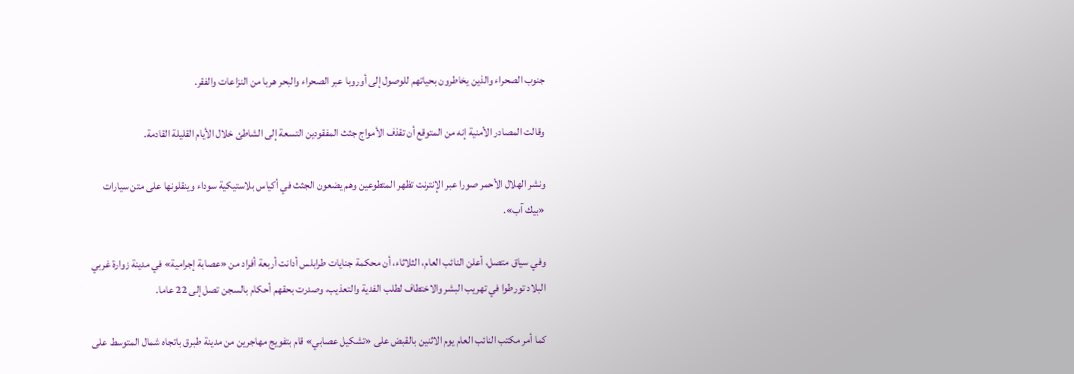جنوب الصحراء والذين يخاطرون بحياتهم للوصول إلى أوروبا عبر الصحراء والبحر هربا من النزاعات والفقر.

وقالت المصادر الأمنية إنه من ‌المتوقع أن ‌تقذف الأمواج جثث المفقودين التسعة إلى الشاطئ خلال ‌الأيام القليلة القادمة.

ونشر الهلال الأحمر صورا ‌عبر الإنترنت تظهر المتطوعين وهم يضعون الجثث في أكياس بلاستيكية سوداء وينقلونها على متن سيارات «بيك آب».

وفي سياق متصل، أعلن النائب ‌العام، الثلاثاء، أن محكمة جنايات طرابلس أدانت أربعة أفراد من «عصابة إجرامية» في مدينة زوارة غربي البلاد تورطوا في تهريب البشر والاختطاف لطلب الفدية والتعذيب، وصدرت بحقهم أحكام بالسجن تصل إلى 22 عاما.

كما أمر مكتب النائب العام يوم الاثنين بالقبض على «تشكيل عصابي» قام بتفويج مهاجرين من مدينة طبرق باتجاه شمال المتوسط على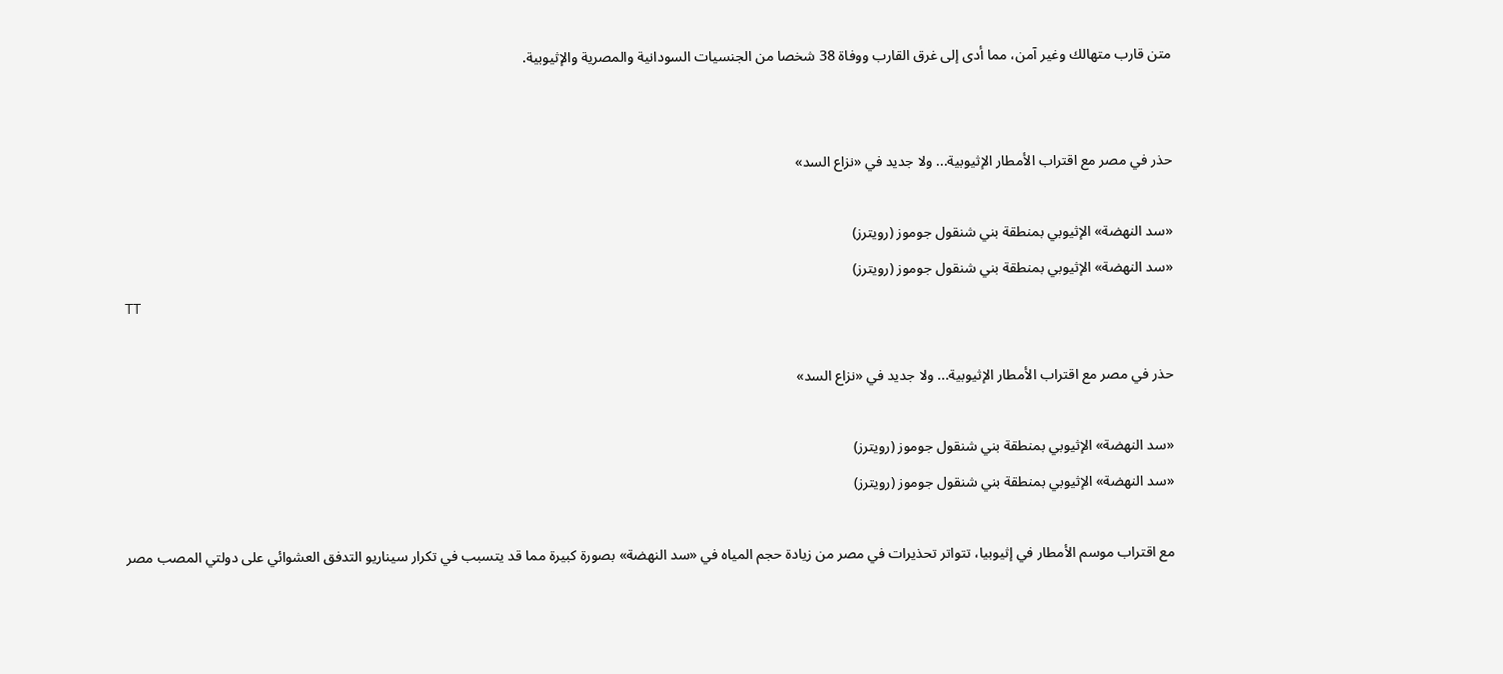متن قارب متهالك وغير آمن، مما أدى إلى غرق القارب ووفاة 38 شخصا من الجنسيات السودانية والمصرية والإثيوبية.


حذر في مصر مع اقتراب الأمطار الإثيوبية... ولا جديد في «نزاع السد»

«سد النهضة» الإثيوبي بمنطقة بني شنقول جوموز (رويترز)
«سد النهضة» الإثيوبي بمنطقة بني شنقول جوموز (رويترز)
TT

حذر في مصر مع اقتراب الأمطار الإثيوبية... ولا جديد في «نزاع السد»

«سد النهضة» الإثيوبي بمنطقة بني شنقول جوموز (رويترز)
«سد النهضة» الإثيوبي بمنطقة بني شنقول جوموز (رويترز)

مع اقتراب موسم الأمطار في إثيوبيا، تتواتر تحذيرات في مصر من زيادة حجم المياه في «سد النهضة» بصورة كبيرة مما قد يتسبب في تكرار سيناريو التدفق العشوائي على دولتي المصب مصر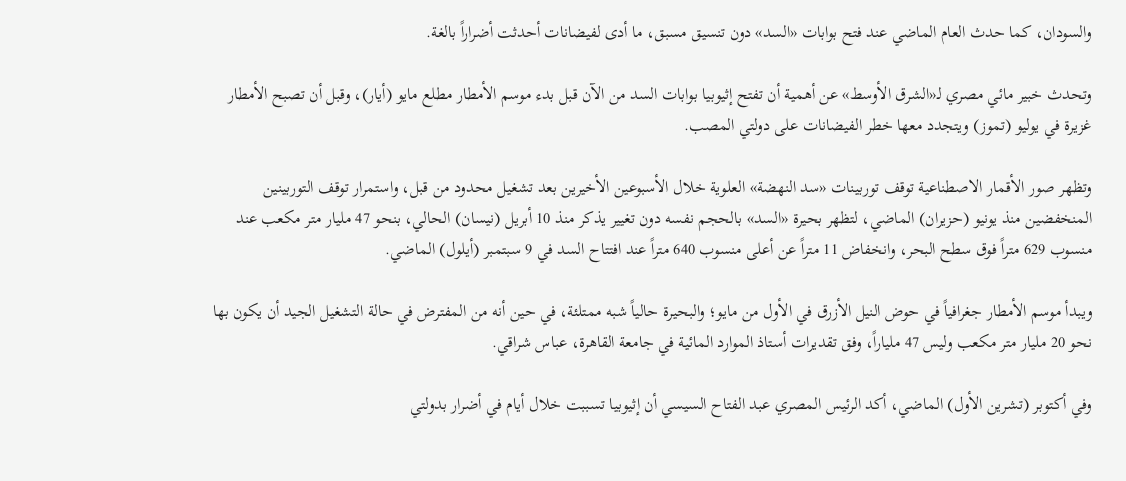والسودان، كما حدث العام الماضي عند فتح بوابات «السد» دون تنسيق مسبق، ما أدى لفيضانات أحدثت أضراراً بالغة.

وتحدث خبير مائي مصري لـ«الشرق الأوسط» عن أهمية أن تفتح إثيوبيا بوابات السد من الآن قبل بدء موسم الأمطار مطلع مايو (أيار)، وقبل أن تصبح الأمطار غزيرة في يوليو (تموز) ويتجدد معها خطر الفيضانات على دولتي المصب.

وتظهر صور الأقمار الاصطناعية توقف توربينات «سد النهضة» العلوية خلال الأسبوعين الأخيرين بعد تشغيل محدود من قبل، واستمرار توقف التوربينين المنخفضين منذ يونيو (حزيران) الماضي، لتظهر بحيرة «السد» بالحجم نفسه دون تغيير يذكر منذ 10 أبريل (نيسان) الحالي، بنحو 47 مليار متر مكعب عند منسوب 629 متراً فوق سطح البحر، وانخفاض 11 متراً عن أعلى منسوب 640 متراً عند افتتاح السد في 9 سبتمبر (أيلول) الماضي.

ويبدأ موسم الأمطار جغرافياً في حوض النيل الأزرق في الأول من مايو؛ والبحيرة حالياً شبه ممتلئة، في حين أنه من المفترض في حالة التشغيل الجيد أن يكون بها نحو 20 مليار متر مكعب وليس 47 ملياراً، وفق تقديرات أستاذ الموارد المائية في جامعة القاهرة، عباس شراقي.

وفي أكتوبر (تشرين الأول) الماضي، أكد الرئيس المصري عبد الفتاح السيسي أن إثيوبيا تسببت خلال أيام في أضرار بدولتي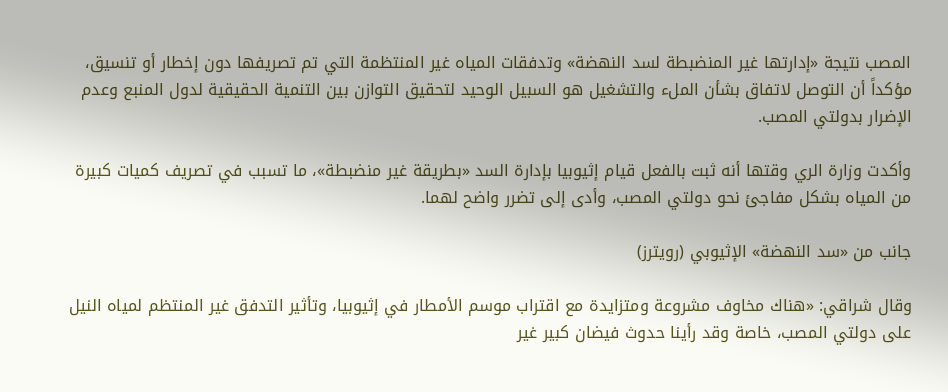المصب نتيجة «إدارتها غير المنضبطة لسد النهضة» وتدفقات المياه غير المنتظمة التي تم تصريفها دون إخطار أو تنسيق، مؤكداً أن التوصل لاتفاق بشأن الملء والتشغيل هو السبيل الوحيد لتحقيق التوازن بين التنمية الحقيقية لدول المنبع وعدم الإضرار بدولتي المصب.

وأكدت وزارة الري وقتها أنه ثبت بالفعل قيام إثيوبيا بإدارة السد «بطريقة غير منضبطة»، ما تسبب في تصريف كميات كبيرة من المياه بشكل مفاجئ نحو دولتي المصب، وأدى إلى تضرر واضح لهما.

جانب من «سد النهضة» الإثيوبي (رويترز)

وقال شراقي: «هناك مخاوف مشروعة ومتزايدة مع اقتراب موسم الأمطار في إثيوبيا، وتأثير التدفق غير المنتظم لمياه النيل على دولتي المصب، خاصة وقد رأينا حدوث فيضان كبير غير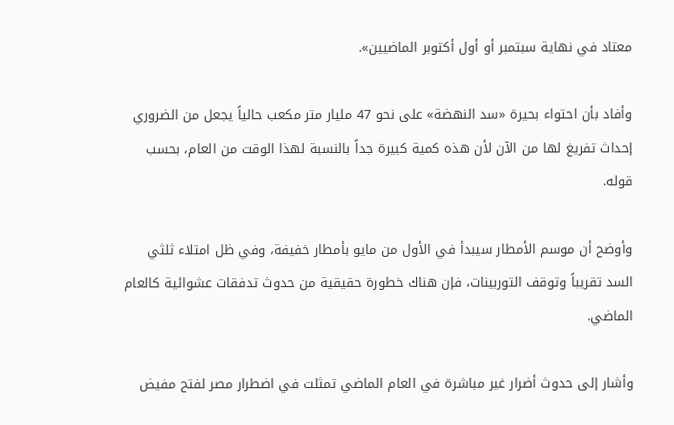معتاد في نهاية سبتمبر أو أول أكتوبر الماضيين».

وأفاد بأن احتواء بحيرة «سد النهضة» على نحو 47 مليار متر مكعب حالياً يجعل من الضروري إحداث تفريغ لها من الآن لأن هذه كمية كبيرة جداً بالنسبة لهذا الوقت من العام، بحسب قوله.

وأوضح أن موسم الأمطار سيبدأ في الأول من مايو بأمطار خفيفة، وفي ظل امتلاء ثلثي السد تقريباً وتوقف التوربينات، فإن هناك خطورة حقيقية من حدوث تدفقات عشوائية كالعام الماضي.

وأشار إلى حدوث أضرار غير مباشرة في العام الماضي تمثلت في اضطرار مصر لفتح مفيض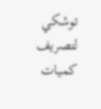توشكي لتصريف كميات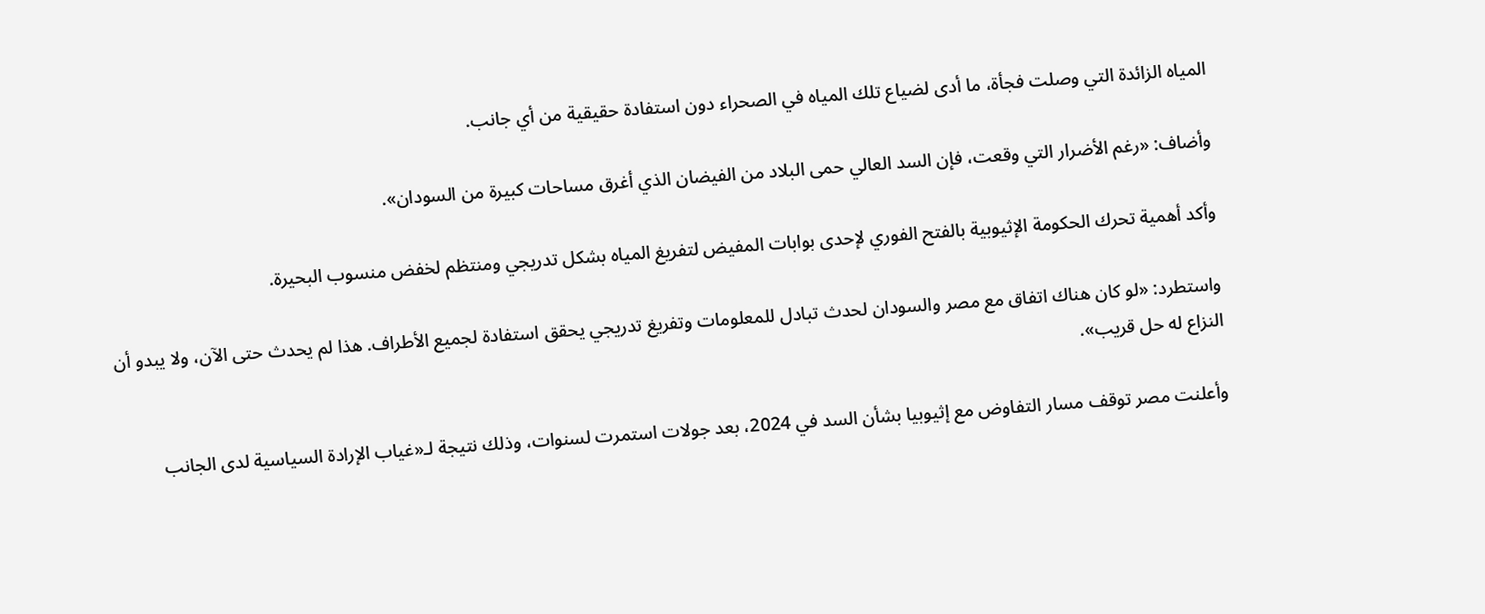المياه الزائدة التي وصلت فجأة، ما أدى لضياع تلك المياه في الصحراء دون استفادة حقيقية من أي جانب.

وأضاف: «رغم الأضرار التي وقعت، فإن السد العالي حمى البلاد من الفيضان الذي أغرق مساحات كبيرة من السودان».

وأكد أهمية تحرك الحكومة الإثيوبية بالفتح الفوري لإحدى بوابات المفيض لتفريغ المياه بشكل تدريجي ومنتظم لخفض منسوب البحيرة.

واستطرد: «لو كان هناك اتفاق مع مصر والسودان لحدث تبادل للمعلومات وتفريغ تدريجي يحقق استفادة لجميع الأطراف. هذا لم يحدث حتى الآن، ولا يبدو أن النزاع له حل قريب».

وأعلنت مصر توقف مسار التفاوض مع إثيوبيا بشأن السد في 2024، بعد جولات استمرت لسنوات، وذلك نتيجة لـ«غياب الإرادة السياسية لدى الجانب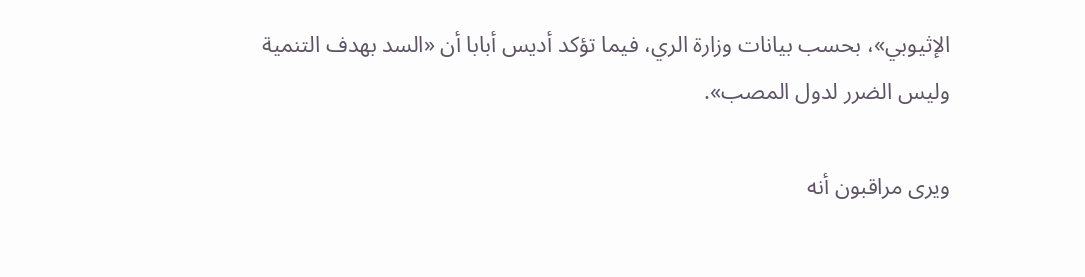الإثيوبي»، بحسب بيانات وزارة الري، فيما تؤكد أديس أبابا أن «السد بهدف التنمية وليس الضرر لدول المصب».

ويرى مراقبون أنه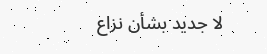لا جديد بشأن نزاع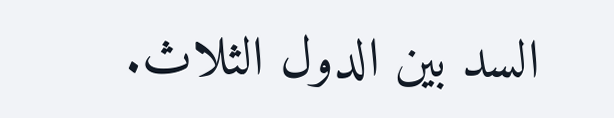السد بين الدول الثلاث.